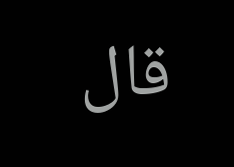قال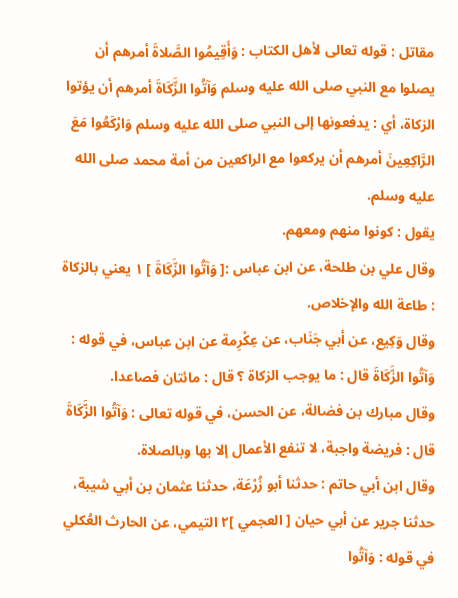مقاتل : قوله تعالى لأهل الكتاب : وَأَقِيمُوا الصَّلاةَ أمرهم أن يصلوا مع النبي صلى الله عليه وسلم وَآتُوا الزَّكَاةَ أمرهم أن يؤتوا الزكاة، أي : يدفعونها إلى النبي صلى الله عليه وسلم وَارْكَعُوا مَعَ الرَّاكِعِينَ أمرهم أن يركعوا مع الراكعين من أمة محمد صلى الله عليه وسلم.
يقول : كونوا منهم ومعهم.
وقال علي بن طلحة، عن ابن عباس :[ وَآتُوا الزَّكَاةَ ] ١ يعني بالزكاة : طاعة الله والإخلاص.
وقال وَكِيع، عن أبي جَنَاب، عن عِكْرِمة عن ابن عباس، في قوله : وَآتُوا الزَّكَاةَ قال : ما يوجب الزكاة ؟ قال : مائتان فصاعدا.
وقال مبارك بن فضالة، عن الحسن، في قوله تعالى : وَآتُوا الزَّكَاةَ قال : فريضة واجبة، لا تنفع الأعمال إلا بها وبالصلاة.
وقال ابن أبي حاتم : حدثنا أبو زُرْعَة، حدثنا عثمان بن أبي شيبة، حدثنا جرير عن أبي حيان [ العجمي ]٢ التيمي، عن الحارث العُكلي في قوله : وَآتُوا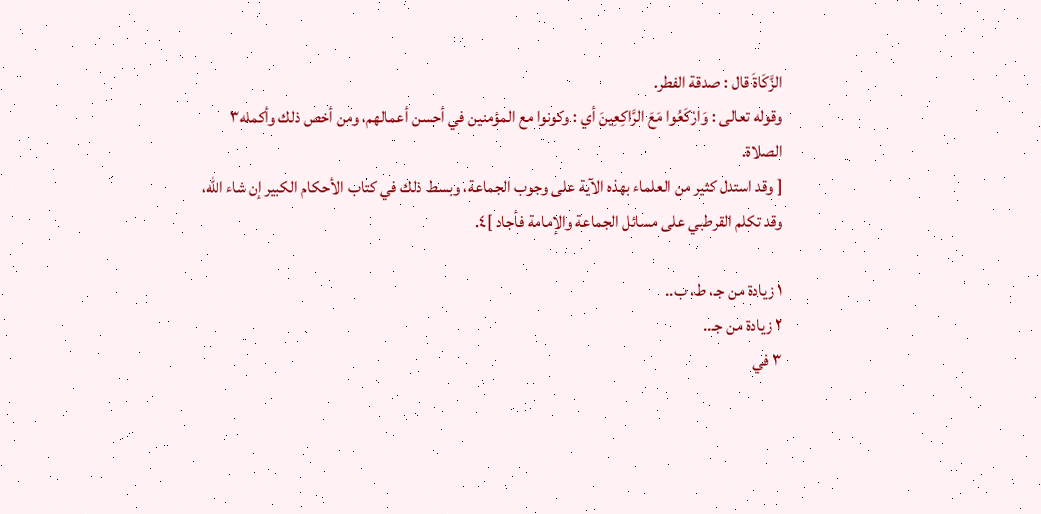الزَّكَاةَ قال : صدقة الفطر.
وقوله تعالى : وَارْكَعُوا مَعَ الرَّاكِعِينَ أي : وكونوا مع المؤمنين في أحسن أعمالهم، ومن أخص ذلك وأكمله٣ الصلاة.
[ وقد استدل كثير من العلماء بهذه الآية على وجوب الجماعة، وبسط ذلك في كتاب الأحكام الكبير إن شاء الله، وقد تكلم القرطبي على مسائل الجماعة والإمامة فأجاد ]٤.

١ زيادة من جـ، ط، ب..
٢ زيادة من جـ..
٣ في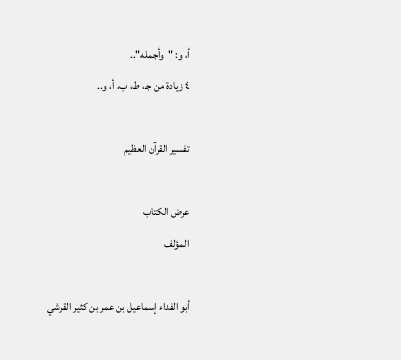أ، و: "وأجمله"..
٤ زيادة من جـ، ط، ب، أ، و..

تفسير القرآن العظيم

عرض الكتاب
المؤلف

أبو الفداء إسماعيل بن عمر بن كثير القرشي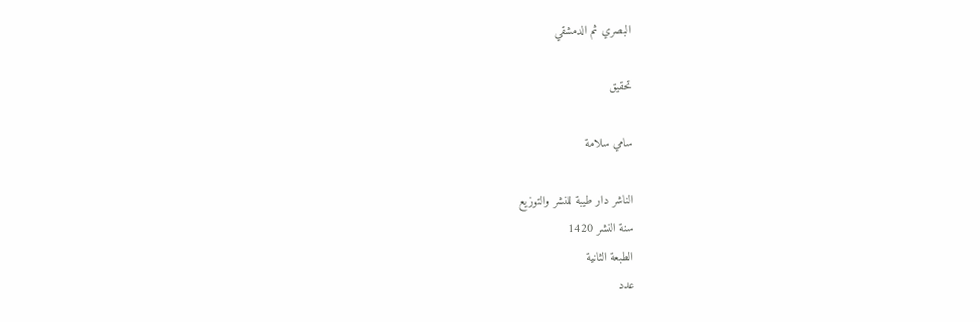البصري ثم الدمشقي

تحقيق

سامي سلامة

الناشر دار طيبة للنشر والتوزيع
سنة النشر 1420
الطبعة الثانية
عدد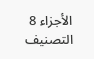الأجزاء 8
التصنيف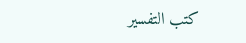كتب التفسير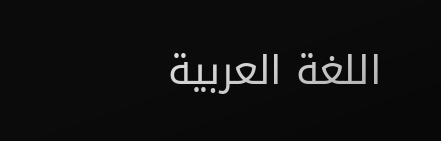اللغة العربية